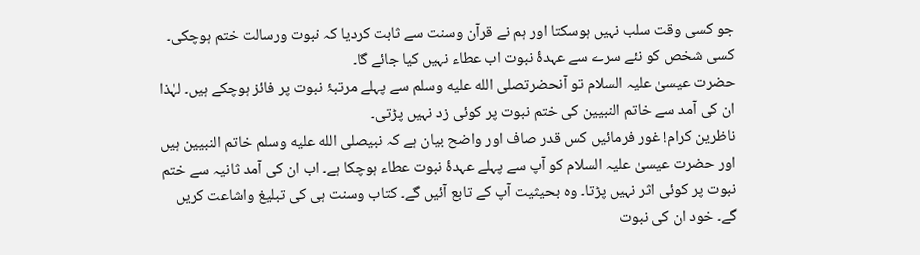جو کسی وقت سلب نہیں ہوسکتا اور ہم نے قرآن وسنت سے ثابت کردیا کہ نبوت ورسالت ختم ہوچکی۔ کسی شخص کو نئے سرے سے عہدۂ نبوت اب عطاء نہیں کیا جائے گا۔
حضرت عیسیٰ علیہ السلام تو آنحضرتصلى الله عليه وسلم سے پہلے مرتبۂ نبوت پر فائز ہوچکے ہیں۔ لہٰذا ان کی آمد سے خاتم النبیین کی ختم نبوت پر کوئی زد نہیں پڑتی۔
ناظرین کرام! غور فرمائیں کس قدر صاف اور واضح بیان ہے کہ نبیصلى الله عليه وسلم خاتم النبیین ہیں اور حضرت عیسیٰ علیہ السلام کو آپ سے پہلے عہدۂ نبوت عطاء ہوچکا ہے۔ اب ان کی آمد ثانیہ سے ختم نبوت پر کوئی اثر نہیں پڑتا۔ وہ بحیثیت آپ کے تابع آئیں گے۔ کتاب وسنت ہی کی تبلیغ واشاعت کریں گے۔ خود ان کی نبوت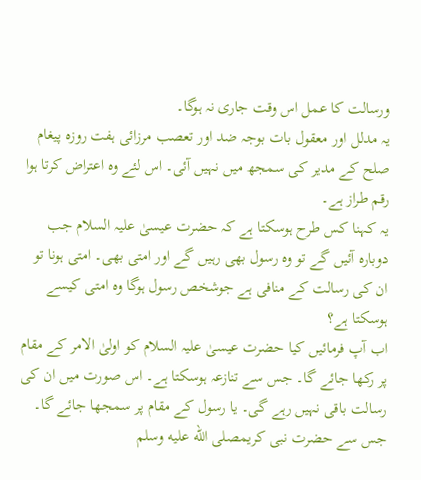ورسالت کا عمل اس وقت جاری نہ ہوگا۔
یہ مدلل اور معقول بات بوجہ ضد اور تعصب مرزائی ہفت روزہ پیغام صلح کے مدیر کی سمجھ میں نہیں آئی۔ اس لئے وہ اعتراض کرتا ہوا رقم طراز ہے۔
یہ کہنا کس طرح ہوسکتا ہے کہ حضرت عیسیٰ علیہ السلام جب دوبارہ آئیں گے تو وہ رسول بھی رہیں گے اور امتی بھی۔ امتی ہونا تو ان کی رسالت کے منافی ہے جوشخص رسول ہوگا وہ امتی کیسے ہوسکتا ہے؟
اب آپ فرمائیں کیا حضرت عیسیٰ علیہ السلام کو اولیٰ الامر کے مقام پر رکھا جائے گا۔ جس سے تنازعہ ہوسکتا ہے۔ اس صورت میں ان کی رسالت باقی نہیں رہے گی۔ یا رسول کے مقام پر سمجھا جائے گا۔ جس سے حضرت نبی کریمصلى الله عليه وسلم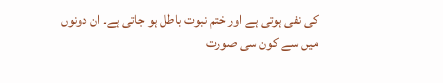کی نفی ہوتی ہے اور ختم نبوت باطل ہو جاتی ہے۔ ان دونوں میں سے کون سی صورت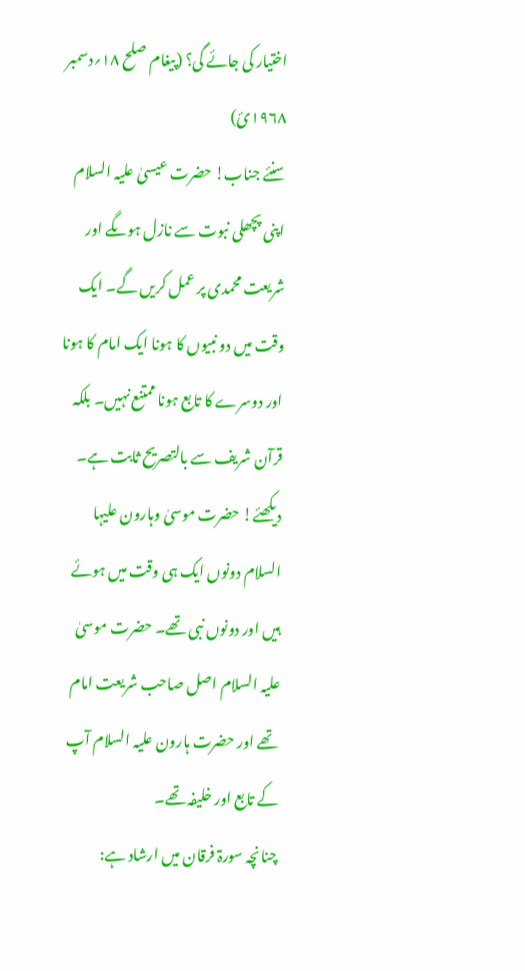اختیار کی جائے گی؟ (پیغام صلح ۱۸؍دسمبر ۱۹۶۸ئ)
سنئے جناب! حضرت عیسیٰ علیہ السلام اپنی پچھلی نبوت سے نازل ہوںگے اور شریعت محمدی پر عمل کریں گے۔ ایک وقت میں دو نبیوں کا ہونا ایک امام کا ہونا اور دوسرے کا تابع ہونا ممتنع نہیں۔ بلکہ قرآن شریف سے بالتصریح ثابت ہے۔
دیکھئے! حضرت موسیٰ وہارون علیہا السلام دونوں ایک ہی وقت میں ہوئے ہیں اور دونوں نبی تھے۔ حضرت موسیٰ علیہ السلام اصل صاحب شریعت امام تھے اور حضرت ہارون علیہ السلام آپ کے تابع اور خلیفہ تھے۔
چنانچہ سورۃ فرقان میں ارشاد ہے: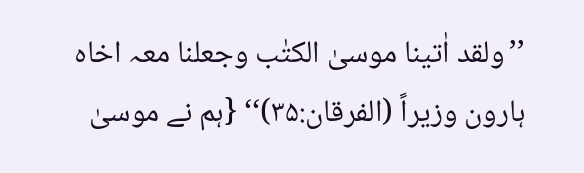’’ولقد اٰتینا موسیٰ الکتٰب وجعلنا معہ اخاہ ہارون وزیراً (الفرقان:۳۵)‘‘ {ہم نے موسیٰ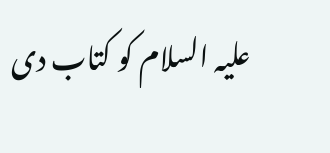علیہ السلام کو کتاب دی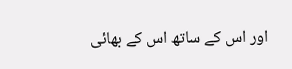اور اس کے ساتھ اس کے بھائی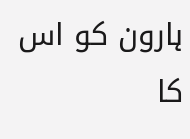ہارون کو اس کا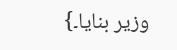وزیر بنایا۔}